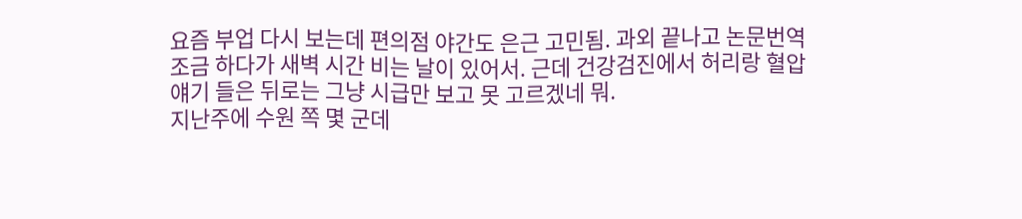요즘 부업 다시 보는데 편의점 야간도 은근 고민됨. 과외 끝나고 논문번역 조금 하다가 새벽 시간 비는 날이 있어서. 근데 건강검진에서 허리랑 혈압 얘기 들은 뒤로는 그냥 시급만 보고 못 고르겠네 뭐.
지난주에 수원 쪽 몇 군데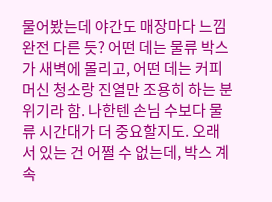물어봤는데 야간도 매장마다 느낌 완전 다른 듯? 어떤 데는 물류 박스가 새벽에 몰리고, 어떤 데는 커피머신 청소랑 진열만 조용히 하는 분위기라 함. 나한텐 손님 수보다 물류 시간대가 더 중요할지도. 오래 서 있는 건 어쩔 수 없는데, 박스 계속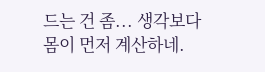드는 건 좀... 생각보다 몸이 먼저 계산하네.